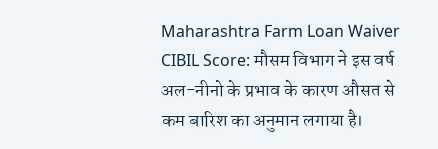Maharashtra Farm Loan Waiver CIBIL Score: मौसम विभाग ने इस वर्ष अल-नीनो के प्रभाव के कारण औसत से कम बारिश का अनुमान लगाया है।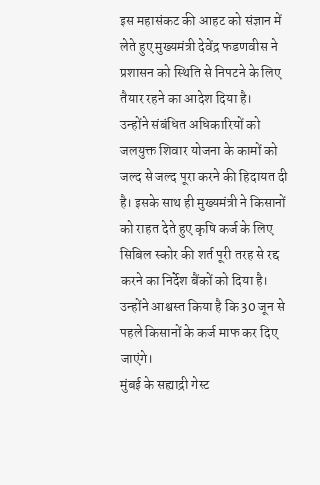इस महासंकट की आहट को संज्ञान में लेते हुए मुख्यमंत्री देवेंद्र फडणवीस ने प्रशासन को स्थिति से निपटने के लिए तैयार रहने का आदेश दिया है।
उन्होंने संबंधित अधिकारियों को जलयुक्त शिवार योजना के कामों को जल्द से जल्द पूरा करने की हिदायत दी है। इसके साथ ही मुख्यमंत्री ने किसानों को राहत देते हुए कृषि कर्ज के लिए सिबिल स्कोर की शर्त पूरी तरह से रद्द करने का निर्देश बैंकों को दिया है। उन्होंने आश्वस्त किया है कि 30 जून से पहले किसानों के कर्ज माफ कर दिए जाएंगे।
मुंबई के सह्याद्री गेस्ट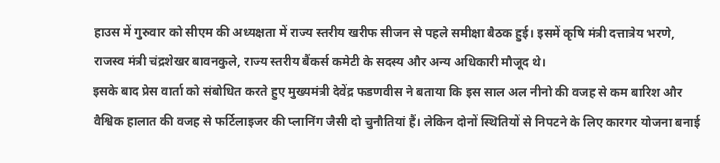हाउस में गुरुवार को सीएम की अध्यक्षता में राज्य स्तरीय खरीफ सीजन से पहले समीक्षा बैठक हुई। इसमें कृषि मंत्री दत्तात्रेय भरणे, राजस्व मंत्री चंद्रशेखर बावनकुले, राज्य स्तरीय बैंकर्स कमेटी के सदस्य और अन्य अधिकारी मौजूद थे।
इसके बाद प्रेस वार्ता को संबोधित करते हुए मुख्यमंत्री देवेंद्र फडणवीस ने बताया कि इस साल अल नीनो की वजह से कम बारिश और वैश्विक हालात की वजह से फर्टिलाइजर की प्लानिंग जैसी दो चुनौतियां हैं। लेकिन दोनों स्थितियों से निपटने के लिए कारगर योजना बनाई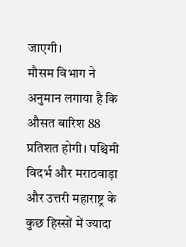जाएगी।
मौसम विभाग ने अनुमान लगाया है कि औसत बारिश 88 प्रतिशत होगी। पश्चिमी विदर्भ और मराठवाड़ा और उत्तरी महाराष्ट्र के कुछ हिस्सों में ज्यादा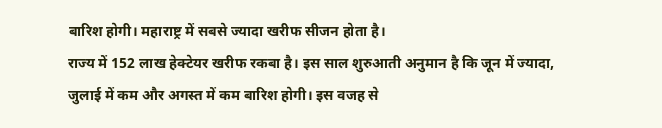बारिश होगी। महाराष्ट्र में सबसे ज्यादा खरीफ सीजन होता है।
राज्य में 152 लाख हेक्टेयर खरीफ रकबा है। इस साल शुरुआती अनुमान है कि जून में ज्यादा, जुलाई में कम और अगस्त में कम बारिश होगी। इस वजह से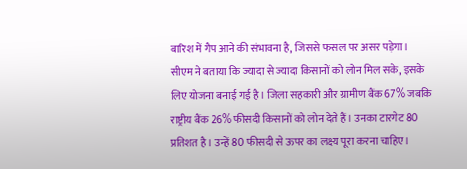बारिश में गैप आने की संभावना है, जिससे फसल पर असर पड़ेगा।
सीएम ने बताया कि ज्यादा से ज्यादा किसानों को लोन मिल सके, इसके लिए योजना बनाई गई है। जिला सहकारी और ग्रामीण बैंक 67% जबकि राष्ट्रीय बैंक 26% फीसदी किसानों को लोन देते हैं। उनका टारगेट 80 प्रतिशत है। उन्हें 80 फीसदी से ऊपर का लक्ष्य पूरा करना चाहिए।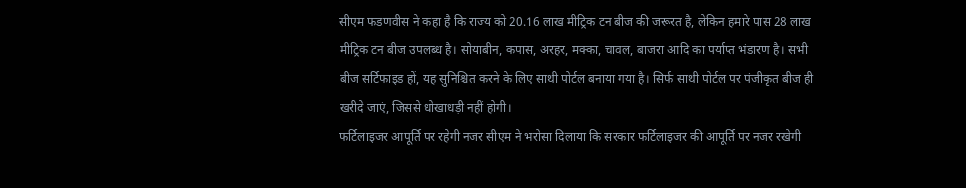सीएम फडणवीस ने कहा है कि राज्य को 20.16 लाख मीट्रिक टन बीज की जरूरत है, लेकिन हमारे पास 28 लाख मीट्रिक टन बीज उपलब्ध है। सोयाबीन, कपास, अरहर, मक्का, चावल, बाजरा आदि का पर्याप्त भंडारण है। सभी बीज सर्टिफाइड हों, यह सुनिश्चित करने के लिए साथी पोर्टल बनाया गया है। सिर्फ साथी पोर्टल पर पंजीकृत बीज ही खरीदे जाएं, जिससे धोखाधड़ी नहीं होगी।
फर्टिलाइजर आपूर्ति पर रहेगी नजर सीएम ने भरोसा दिलाया कि सरकार फर्टिलाइजर की आपूर्ति पर नजर रखेगी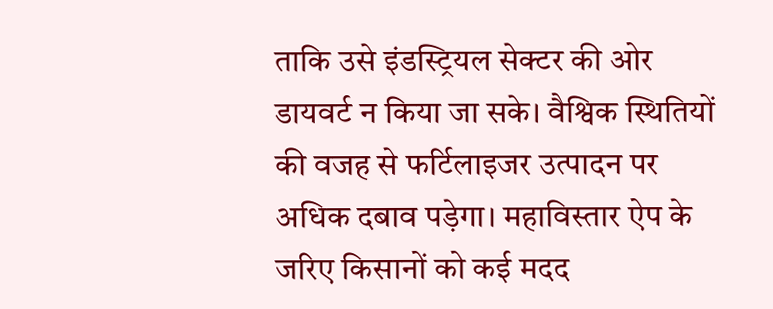ताकि उसे इंडस्ट्रियल सेक्टर की ओर डायवर्ट न किया जा सके। वैश्विक स्थितियों की वजह से फर्टिलाइजर उत्पादन पर अधिक दबाव पड़ेगा। महाविस्तार ऐप के जरिए किसानों को कई मदद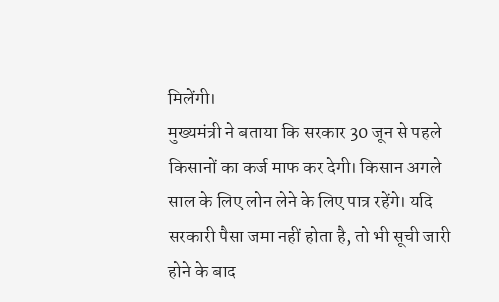मिलेंगी।
मुख्यमंत्री ने बताया कि सरकार 30 जून से पहले किसानों का कर्ज माफ कर देगी। किसान अगले साल के लिए लोन लेने के लिए पात्र रहेंगे। यदि सरकारी पैसा जमा नहीं होता है, तो भी सूची जारी होने के बाद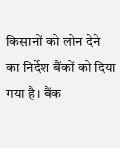किसानों को लोन देने का निर्देश बैंकों को दिया गया है। बैंक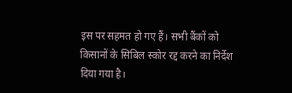इस पर सहमत हो गए हैं। सभी बैंकों को किसानों के सिबिल स्कोर रद्द करने का निर्देश दिया गया है।